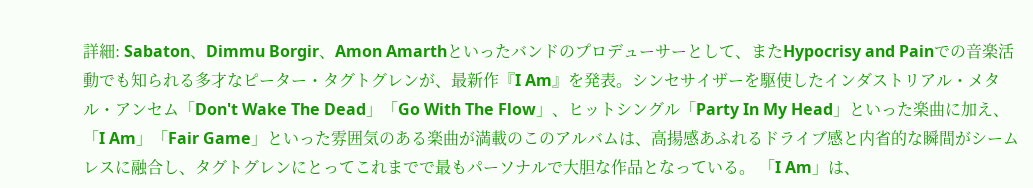詳細: Sabaton、Dimmu Borgir、Amon Amarthといったバンドのプロデューサーとして、またHypocrisy and Painでの音楽活動でも知られる多才なピーター・タグトグレンが、最新作『I Am』を発表。シンセサイザーを駆使したインダストリアル・メタル・アンセム「Don't Wake The Dead」「Go With The Flow」、ヒットシングル「Party In My Head」といった楽曲に加え、「I Am」「Fair Game」といった雰囲気のある楽曲が満載のこのアルバムは、高揚感あふれるドライブ感と内省的な瞬間がシームレスに融合し、タグトグレンにとってこれまでで最もパーソナルで大胆な作品となっている。 「I Am」は、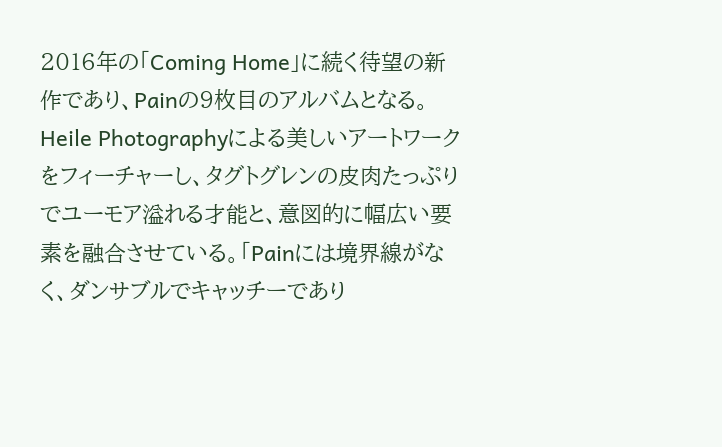2016年の「Coming Home」に続く待望の新作であり、Painの9枚目のアルバムとなる。Heile Photographyによる美しいアートワークをフィーチャーし、タグトグレンの皮肉たっぷりでユーモア溢れる才能と、意図的に幅広い要素を融合させている。「Painには境界線がなく、ダンサブルでキャッチーであり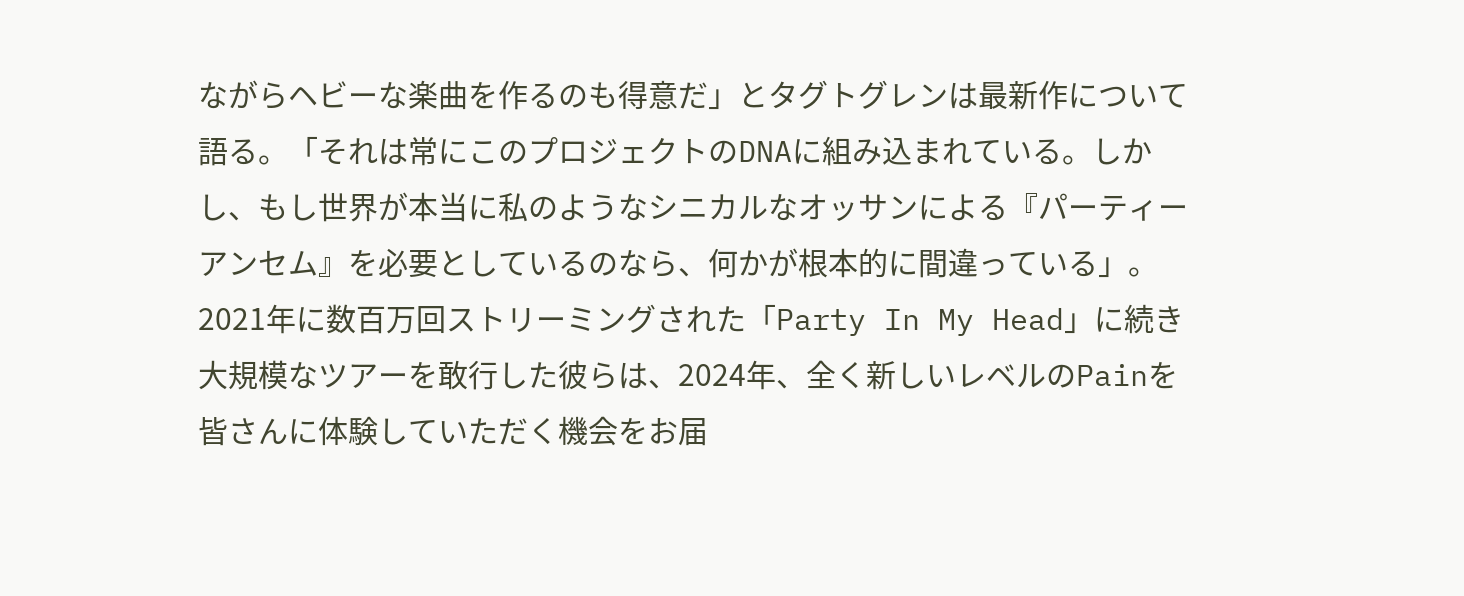ながらヘビーな楽曲を作るのも得意だ」とタグトグレンは最新作について語る。「それは常にこのプロジェクトのDNAに組み込まれている。しかし、もし世界が本当に私のようなシニカルなオッサンによる『パーティーアンセム』を必要としているのなら、何かが根本的に間違っている」。2021年に数百万回ストリーミングされた「Party In My Head」に続き大規模なツアーを敢行した彼らは、2024年、全く新しいレベルのPainを皆さんに体験していただく機会をお届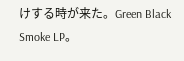けする時が来た。Green Black Smoke LP。